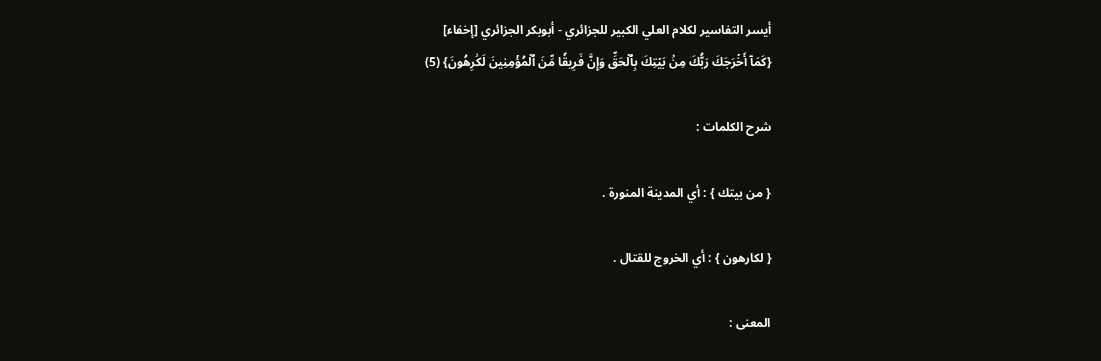أيسر التفاسير لكلام العلي الكبير للجزائري - أبوبكر الجزائري [إخفاء]
{كَمَآ أَخۡرَجَكَ رَبُّكَ مِنۢ بَيۡتِكَ بِٱلۡحَقِّ وَإِنَّ فَرِيقٗا مِّنَ ٱلۡمُؤۡمِنِينَ لَكَٰرِهُونَ} (5)

شرح الكلمات :

{ من بيتك } : أي المدينة المنورة .

{ لكارهون } : أي الخروج للقتال .

المعنى :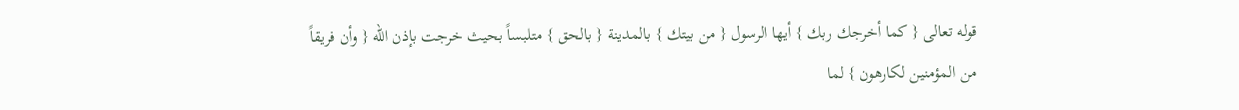قوله تعالى { كما أخرجك ربك } أيها الرسول { من بيتك } بالمدينة { بالحق } متلبساً بحيث خرجت بإذن الله { وأن فريقاً من المؤمنين لكارهون } لما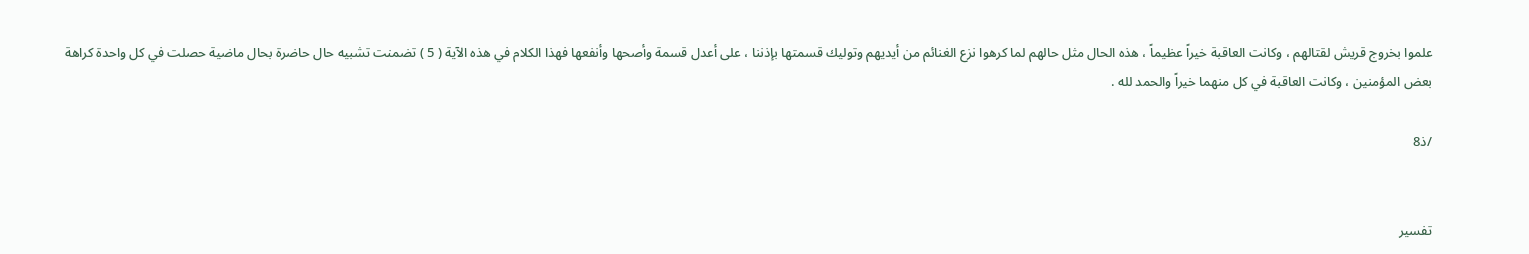علموا بخروج قريش لقتالهم ، وكانت العاقبة خيراً عظيماً ، هذه الحال مثل حالهم لما كرهوا نزع الغنائم من أيديهم وتوليك قسمتها بإذننا ، على أعدل قسمة وأصحها وأنفعها فهذا الكلام في هذه الآية ( 5 ) تضمنت تشبيه حال حاضرة بحال ماضية حصلت في كل واحدة كراهة بعض المؤمنين ، وكانت العاقبة في كل منهما خيراً والحمد لله .

/ذ8


تفسير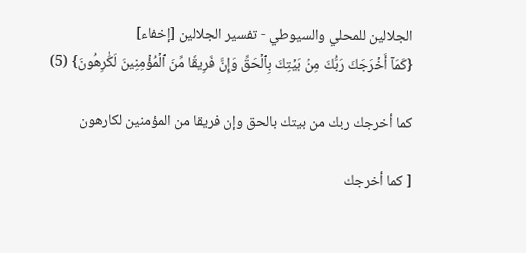الجلالين للمحلي والسيوطي - تفسير الجلالين [إخفاء]
{كَمَآ أَخۡرَجَكَ رَبُّكَ مِنۢ بَيۡتِكَ بِٱلۡحَقِّ وَإِنَّ فَرِيقٗا مِّنَ ٱلۡمُؤۡمِنِينَ لَكَٰرِهُونَ} (5)

كما أخرجك ربك من بيتك بالحق وإن فريقا من المؤمنين لكارهون

[ كما أخرجك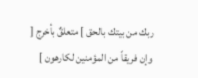ربك من بيتك بالحق ] متعلقٌ بأخرج [ وإن فريقاً من المؤمنين لكارهون ]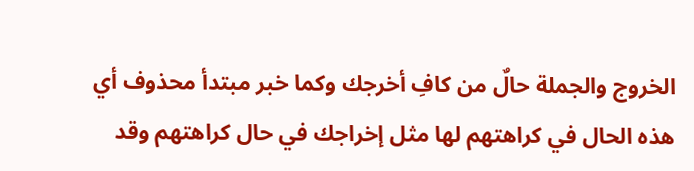الخروج والجملة حالٌ من كافِ أخرجك وكما خبر مبتدأ محذوف أي هذه الحال في كراهتهم لها مثل إخراجك في حال كراهتهم وقد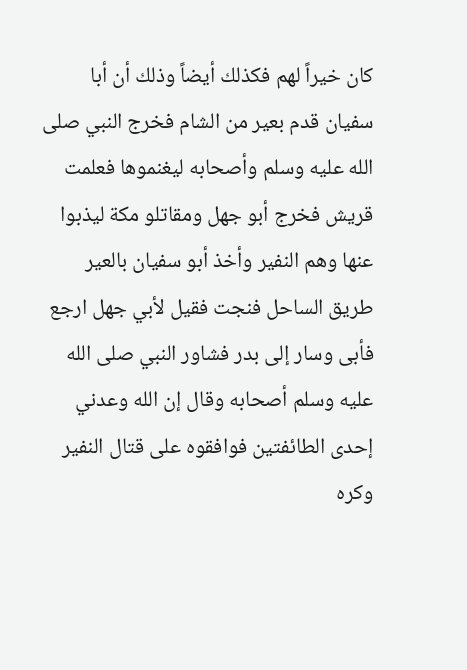كان خيراً لهم فكذلك أيضاً وذلك أن أبا سفيان قدم بعير من الشام فخرج النبي صلى الله عليه وسلم وأصحابه ليغنموها فعلمت قريش فخرج أبو جهل ومقاتلو مكة ليذبوا عنها وهم النفير وأخذ أبو سفيان بالعير طريق الساحل فنجت فقيل لأبي جهل ارجع فأبى وسار إلى بدر فشاور النبي صلى الله عليه وسلم أصحابه وقال إن الله وعدني إحدى الطائفتين فوافقوه على قتال النفير وكره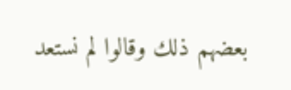بعضهم ذلك وقالوا لم نستعد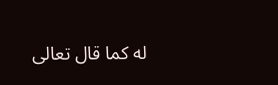له كما قال تعالى